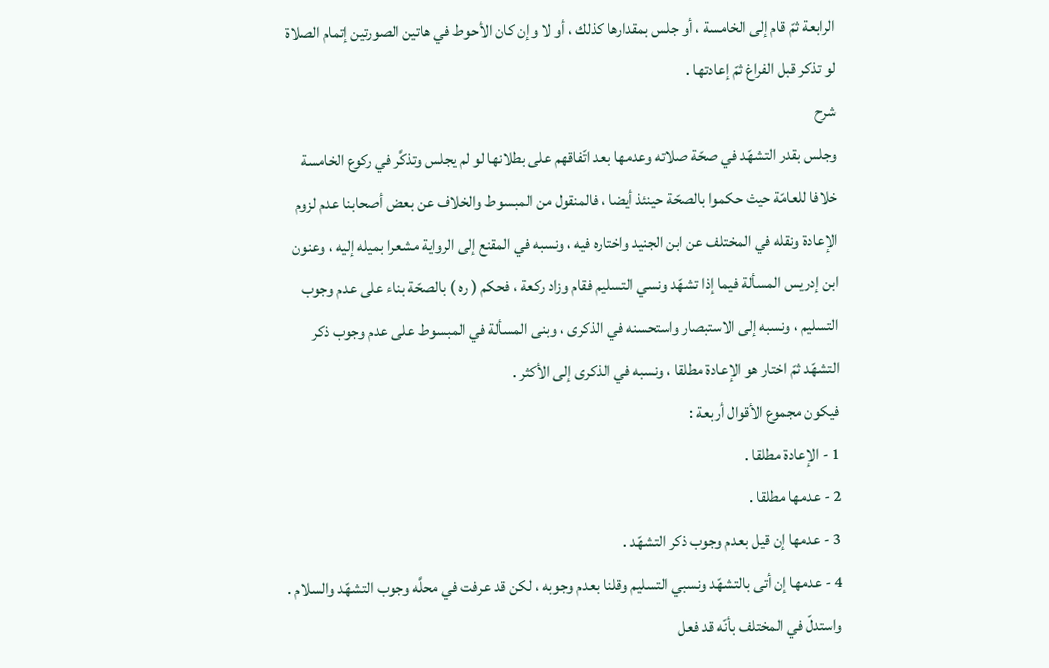الرابعة ثمّ قام إلى الخامسة ، أو جلس بمقدارها كذلك ، أو لا وإن كان الأحوط في هاتين الصورتين إتمام الصلاة لو تذكر قبل الفراغ ثمّ إعادتها .
شرح
وجلس بقدر التشهّد في صحّة صلاته وعدمها بعد اتّفاقهم على بطلانها لو لم يجلس وتذكَّر في ركوع الخامسة خلافا للعامّة حيث حكموا بالصحّة حينئذ أيضا ، فالمنقول من المبسوط والخلاف عن بعض أصحابنا عدم لزوم الإعادة ونقله في المختلف عن ابن الجنيد واختاره فيه ، ونسبه في المقنع إلى الرواية مشعرا بميله إليه ، وعنون ابن إدريس المسألة فيما إذا تشهّد ونسي التسليم فقام وزاد ركعة ، فحكم ( ره ) بالصحّة بناء على عدم وجوب التسليم ، ونسبه إلى الاستبصار واستحسنه في الذكرى ، وبنى المسألة في المبسوط على عدم وجوب ذكر التشهّد ثمّ اختار هو الإعادة مطلقا ، ونسبه في الذكرى إلى الأكثر .
فيكون مجموع الأقوال أربعة :
1 - الإعادة مطلقا .
2 - عدمها مطلقا .
3 - عدمها إن قيل بعدم وجوب ذكر التشهّد .
4 - عدمها إن أتى بالتشهّد ونسبي التسليم وقلنا بعدم وجوبه ، لكن قد عرفت في محلَّه وجوب التشهّد والسلام .
واستدلّ في المختلف بأنّه قد فعل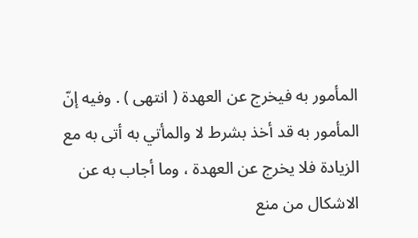المأمور به فيخرج عن العهدة ( انتهى ) . وفيه إنّ المأمور به قد أخذ بشرط لا والمأتي به أتى به مع الزيادة فلا يخرج عن العهدة ، وما أجاب به عن الاشكال من منع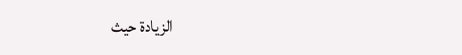الزيادة حيث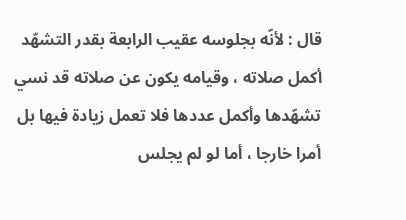قال : لأنّه بجلوسه عقيب الرابعة بقدر التشهّد أكمل صلاته ، وقيامه يكون عن صلاته قد نسي تشهّدها وأكمل عددها فلا تعمل زيادة فيها بل أمرا خارجا ، أما لو لم يجلس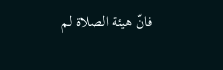فانّ هيئة الصلاة لم